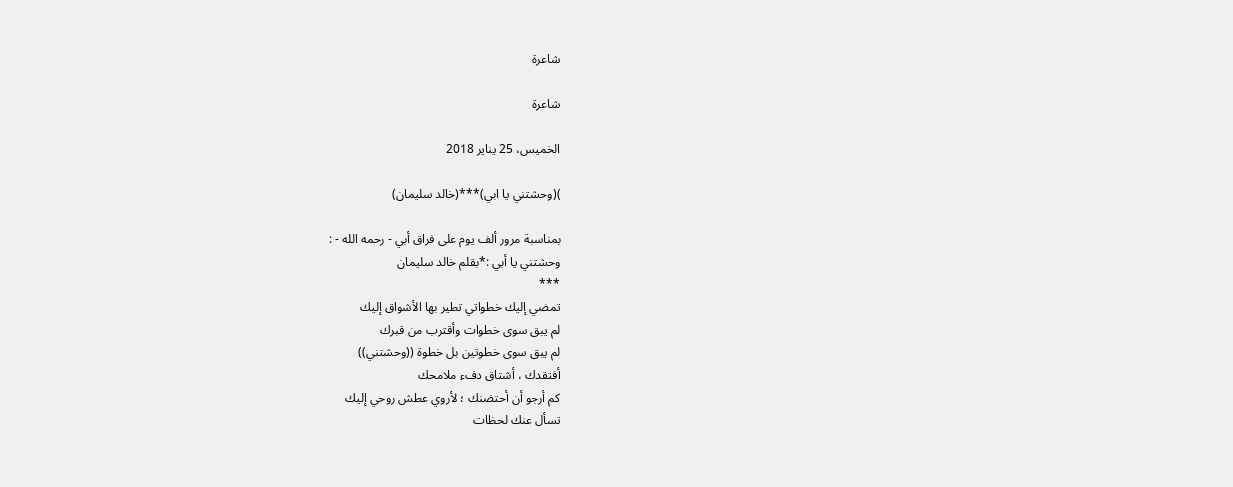شاعرة

شاعرة

الخميس، 25 يناير 2018

)(وحشتني يا ابي)***(خالد سليمان)

بمناسبة مرور ألف يوم على فراق أبي - رحمه الله - :
وحشتني يا أبي :*بقلم خالد سليمان
***
تمضي إليك خطواتي تطير بها الأشواق إليك
لم يبق سوى خطوات وأقترب من قبرك
لم يبق سوى خطوتين بل خطوة ((وحشتني))
أفتقدك ، أشتاق دفء ملامحك
كم أرجو أن أحتضنك ؛ لأروي عطش روحي إليك
تسأل عنك لحظات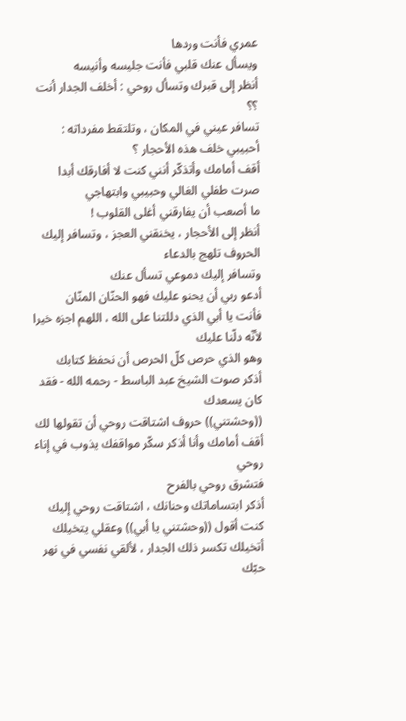عمري فأنت وردها
ويسأل عنك قلبي فأنت جليسه وأنيسه
أنظر إلى قبرك وتسأل روحي : أخلف الجدار أنت ؟؟
تسافر عيني في المكان ، وتلتقط مفرداته : أحبيبي خلف هذه الأحجار ؟
أقف أمامك وأتذكّر أنني كنت لا أفارقك أبدا
صرت طفلي الغالي وحبيبي وابتهاجي
ما أصعب أن يفارقني أغلى القلوب !
أنظر إلى الأحجار ، يخنقني العجز ، وتسافر إليك الحروف تلهج بالدعاء
وتسافر إليك دموعي تسأل عنك
أدعو ربي أن يحنو عليك فهو الحنّان المنّان
فأنت يا أبي الذي دللتنا على الله ، اللهم اجزه خيرا لأنّه دلّنا عليك
وهو الذي حرص كلّ الحرص أن نحفظ كتابك
أذكر صوت الشيخ عبد الباسط - رحمه الله - فقد كان يسعدك
((وحشتني)) حروف اشتاقت روحي أن تقولها لك
أقف أمامك وأنا أذكر سكّر مواقفك يذوب في إناء روحي
فتشرق روحي بالفرح
أذكر ابتساماتك وحنانك ، اشتاقت روحي إليك
كنت أقول ((وحشتني يا أبي)) وعقلي يتخيلك
أتخيلك تكسر ذلك الجدار ، لألقي نفسي في نهر حبّك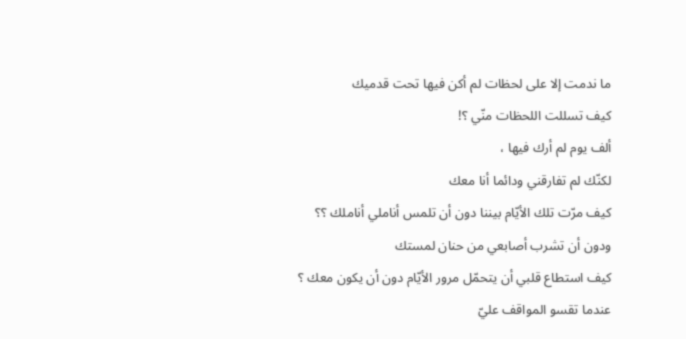ما ندمت إلا على لحظات لم أكن فيها تحت قدميك
كيف تسللت اللحظات منّي ؟!
ألف يوم لم أرك فيها ،
لكنّك لم تفارقني ودائما أنا معك
كيف مرّت تلك الأيّام بيننا دون أن تلمس أناملي أناملك ؟؟
ودون أن تشرب أصابعي من حنان لمستك
كيف استطاع قلبي أن يتحمّل مرور الأيّام دون أن يكون معك ؟
عندما تقسو المواقف عليّ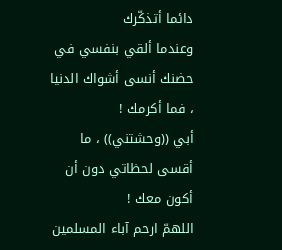دائما أتذكّرك
وعندما ألقي بنفسي في حضنك أنسى أشواك الدنيا ، فما أكرمك !
أبي ((وحشتني)) ، ما أقسى لحظاتي دون أن أكون معك !
اللهمّ ارحم آباء المسلمين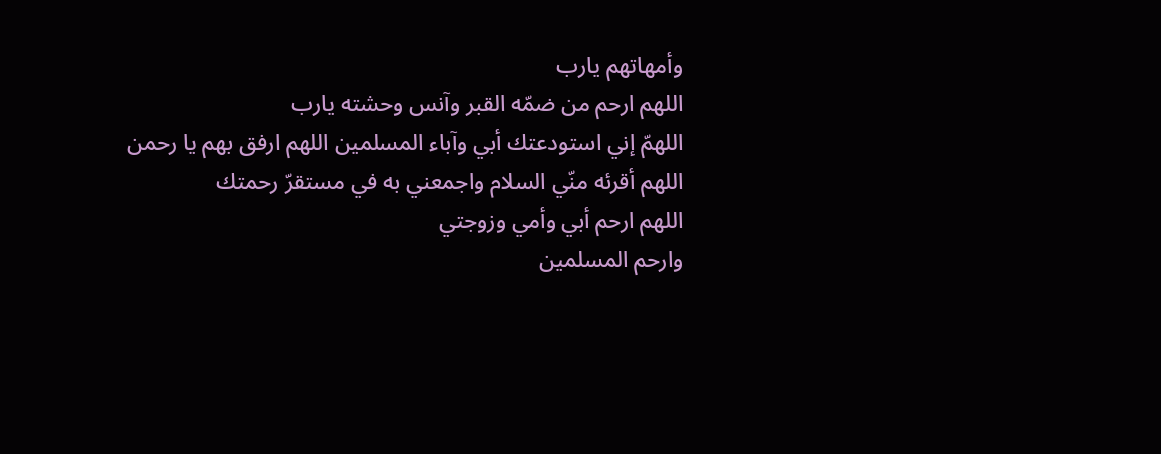وأمهاتهم يارب
اللهم ارحم من ضمّه القبر وآنس وحشته يارب
اللهمّ إني استودعتك أبي وآباء المسلمين اللهم ارفق بهم يا رحمن
اللهم أقرئه منّي السلام واجمعني به في مستقرّ رحمتك
اللهم ارحم أبي وأمي وزوجتي
وارحم المسلمين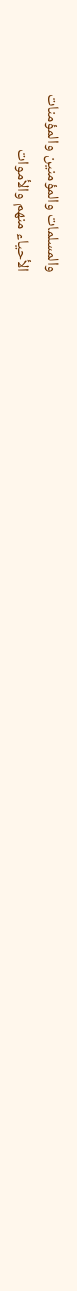والمسلمات والمؤمنين والمؤمنات
الأحياء منهم والأموات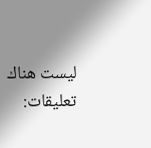ليست هناك تعليقات: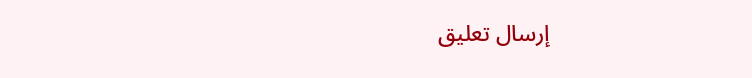إرسال تعليق